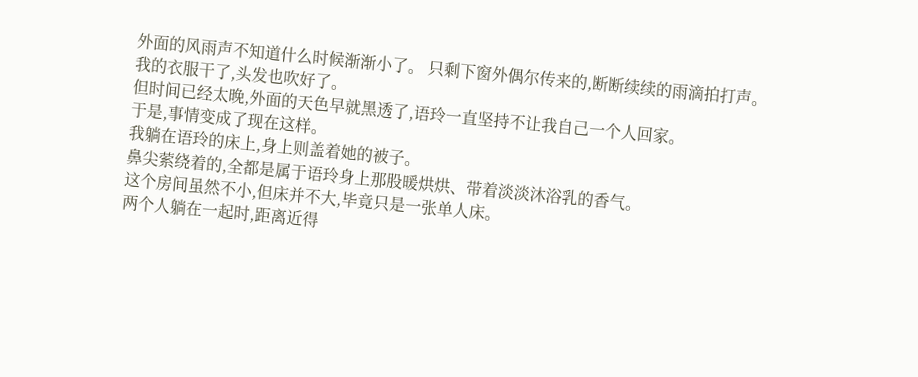外面的风雨声不知道什么时候渐渐小了。 只剩下窗外偶尔传来的,断断续续的雨滴拍打声。
我的衣服干了,头发也吹好了。
但时间已经太晚,外面的天色早就黑透了,语玲一直坚持不让我自己一个人回家。
于是,事情变成了现在这样。
我躺在语玲的床上,身上则盖着她的被子。
鼻尖萦绕着的,全都是属于语玲身上那股暖烘烘、带着淡淡沐浴乳的香气。
这个房间虽然不小,但床并不大,毕竟只是一张单人床。
两个人躺在一起时,距离近得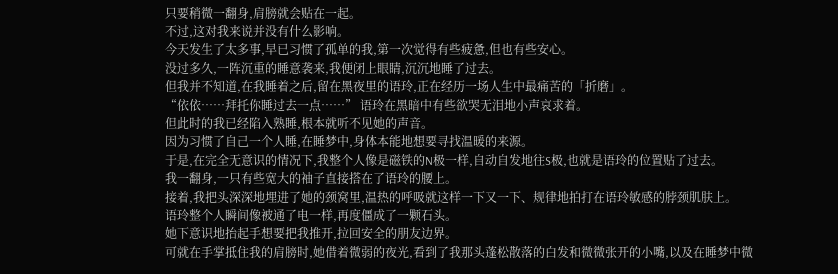只要稍微一翻身,肩膀就会贴在一起。
不过,这对我来说并没有什么影响。
今天发生了太多事,早已习惯了孤单的我,第一次觉得有些疲惫,但也有些安心。
没过多久,一阵沉重的睡意袭来,我便闭上眼睛,沉沉地睡了过去。
但我并不知道,在我睡着之后,留在黑夜里的语玲,正在经历一场人生中最痛苦的「折磨」。
“依依……拜托你睡过去一点……” 语玲在黑暗中有些欲哭无泪地小声哀求着。
但此时的我已经陷入熟睡,根本就听不见她的声音。
因为习惯了自己一个人睡,在睡梦中,身体本能地想要寻找温暖的来源。
于是,在完全无意识的情况下,我整个人像是磁铁的N极一样,自动自发地往S极,也就是语玲的位置贴了过去。
我一翻身,一只有些宽大的袖子直接搭在了语玲的腰上。
接着,我把头深深地埋进了她的颈窝里,温热的呼吸就这样一下又一下、规律地拍打在语玲敏感的脖颈肌肤上。
语玲整个人瞬间像被通了电一样,再度僵成了一颗石头。
她下意识地抬起手想要把我推开,拉回安全的朋友边界。
可就在手掌抵住我的肩膀时,她借着微弱的夜光,看到了我那头蓬松散落的白发和微微张开的小嘴,以及在睡梦中微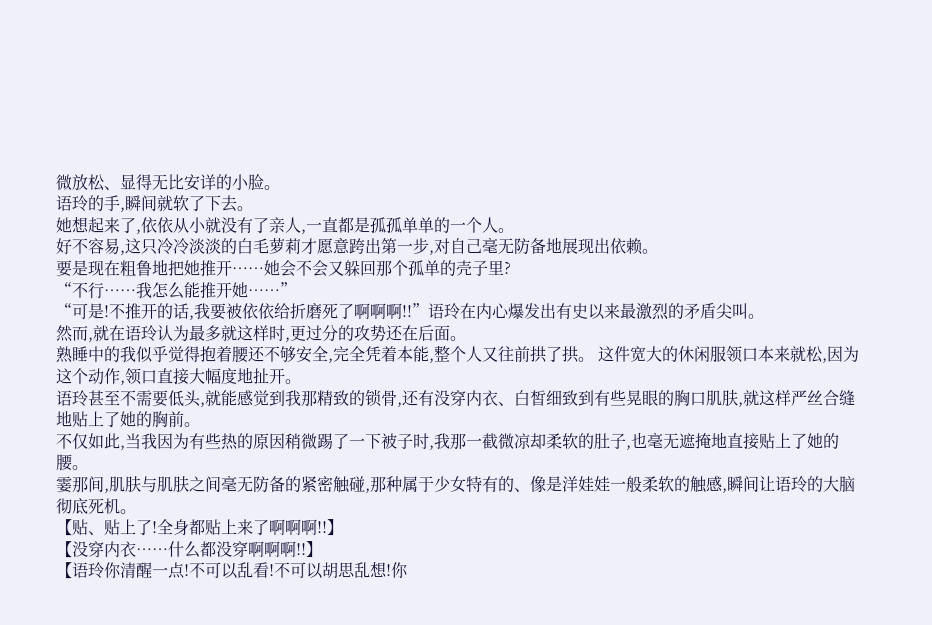微放松、显得无比安详的小脸。
语玲的手,瞬间就软了下去。
她想起来了,依依从小就没有了亲人,一直都是孤孤单单的一个人。
好不容易,这只冷冷淡淡的白毛萝莉才愿意跨出第一步,对自己毫无防备地展现出依赖。
要是现在粗鲁地把她推开……她会不会又躲回那个孤单的壳子里?
“不行……我怎么能推开她……”
“可是!不推开的话,我要被依依给折磨死了啊啊啊!!”语玲在内心爆发出有史以来最激烈的矛盾尖叫。
然而,就在语玲认为最多就这样时,更过分的攻势还在后面。
熟睡中的我似乎觉得抱着腰还不够安全,完全凭着本能,整个人又往前拱了拱。 这件宽大的休闲服领口本来就松,因为这个动作,领口直接大幅度地扯开。
语玲甚至不需要低头,就能感觉到我那精致的锁骨,还有没穿内衣、白皙细致到有些晃眼的胸口肌肤,就这样严丝合缝地贴上了她的胸前。
不仅如此,当我因为有些热的原因稍微踢了一下被子时,我那一截微凉却柔软的肚子,也毫无遮掩地直接贴上了她的腰。
霎那间,肌肤与肌肤之间毫无防备的紧密触碰,那种属于少女特有的、像是洋娃娃一般柔软的触感,瞬间让语玲的大脑彻底死机。
【贴、贴上了!全身都贴上来了啊啊啊!!】
【没穿内衣……什么都没穿啊啊啊!!】
【语玲你清醒一点!不可以乱看!不可以胡思乱想!你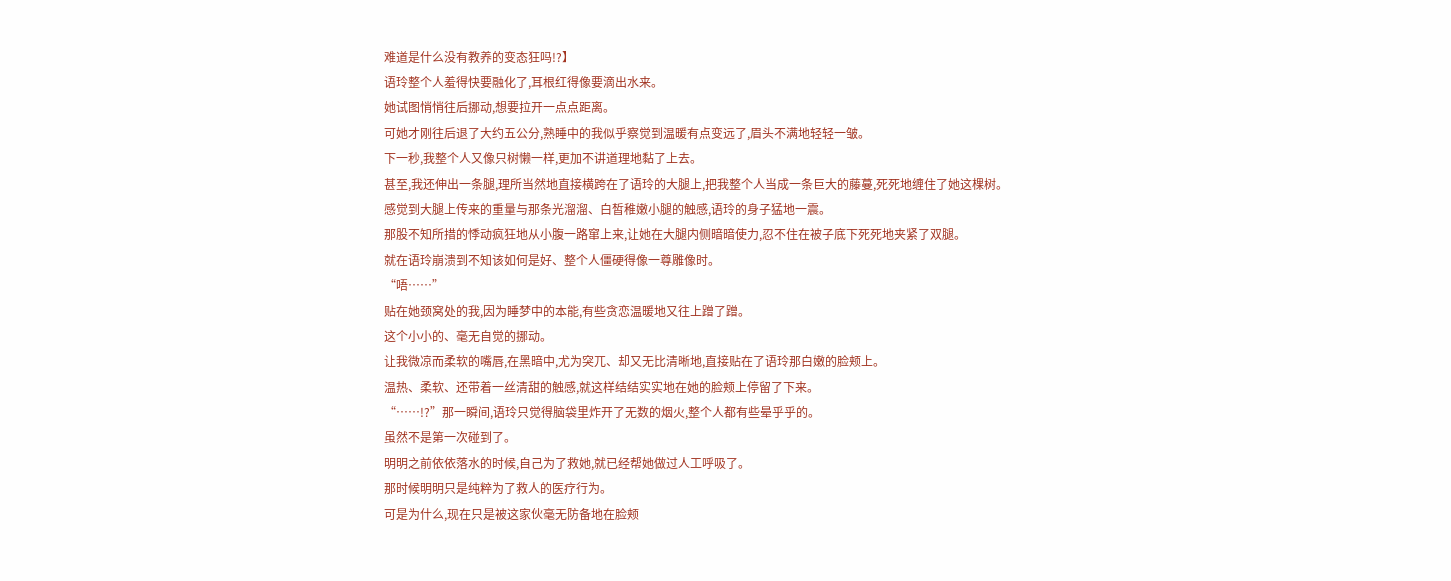难道是什么没有教养的变态狂吗!?】
语玲整个人羞得快要融化了,耳根红得像要滴出水来。
她试图悄悄往后挪动,想要拉开一点点距离。
可她才刚往后退了大约五公分,熟睡中的我似乎察觉到温暖有点变远了,眉头不满地轻轻一皱。
下一秒,我整个人又像只树懒一样,更加不讲道理地黏了上去。
甚至,我还伸出一条腿,理所当然地直接横跨在了语玲的大腿上,把我整个人当成一条巨大的藤蔓,死死地缠住了她这棵树。
感觉到大腿上传来的重量与那条光溜溜、白皙稚嫩小腿的触感,语玲的身子猛地一震。
那股不知所措的悸动疯狂地从小腹一路窜上来,让她在大腿内侧暗暗使力,忍不住在被子底下死死地夹紧了双腿。
就在语玲崩溃到不知该如何是好、整个人僵硬得像一尊雕像时。
“唔……”
贴在她颈窝处的我,因为睡梦中的本能,有些贪恋温暖地又往上蹭了蹭。
这个小小的、毫无自觉的挪动。
让我微凉而柔软的嘴唇,在黑暗中,尤为突兀、却又无比清晰地,直接贴在了语玲那白嫩的脸颊上。
温热、柔软、还带着一丝清甜的触感,就这样结结实实地在她的脸颊上停留了下来。
“……!?”那一瞬间,语玲只觉得脑袋里炸开了无数的烟火,整个人都有些晕乎乎的。
虽然不是第一次碰到了。
明明之前依依落水的时候,自己为了救她,就已经帮她做过人工呼吸了。
那时候明明只是纯粹为了救人的医疗行为。
可是为什么,现在只是被这家伙毫无防备地在脸颊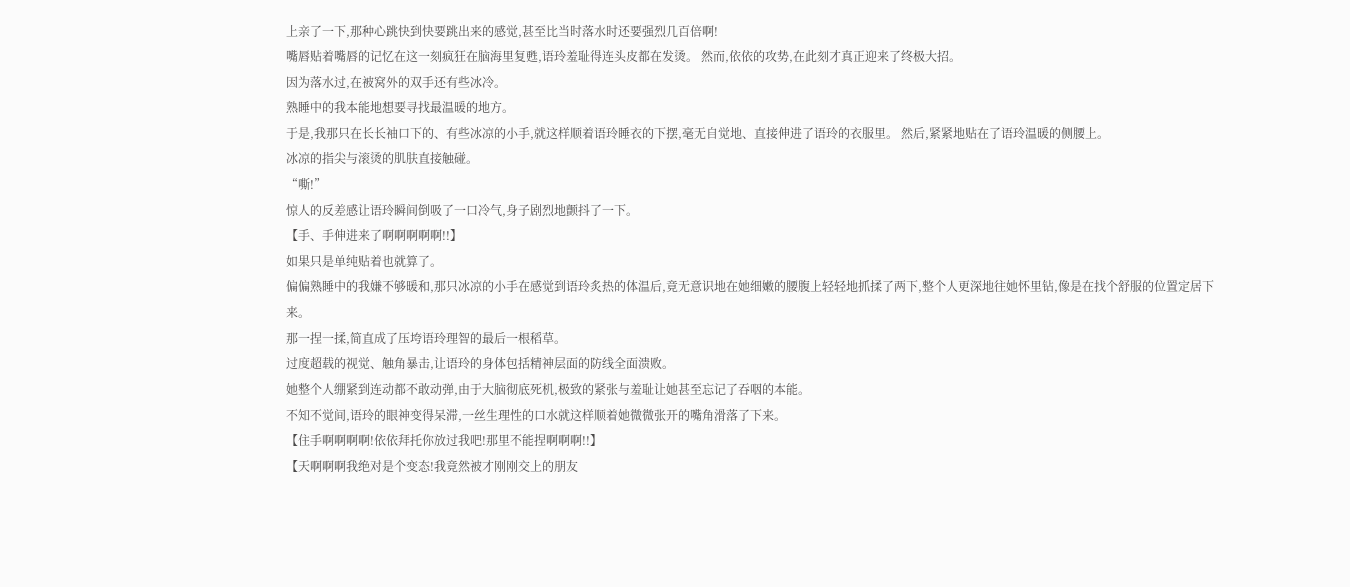上亲了一下,那种心跳快到快要跳出来的感觉,甚至比当时落水时还要强烈几百倍啊!
嘴唇贴着嘴唇的记忆在这一刻疯狂在脑海里复甦,语玲羞耻得连头皮都在发烫。 然而,依依的攻势,在此刻才真正迎来了终极大招。
因为落水过,在被窝外的双手还有些冰冷。
熟睡中的我本能地想要寻找最温暖的地方。
于是,我那只在长长袖口下的、有些冰凉的小手,就这样顺着语玲睡衣的下摆,毫无自觉地、直接伸进了语玲的衣服里。 然后,紧紧地贴在了语玲温暖的侧腰上。
冰凉的指尖与滚烫的肌肤直接触碰。
“嘶!”
惊人的反差感让语玲瞬间倒吸了一口冷气,身子剧烈地颤抖了一下。
【手、手伸进来了啊啊啊啊啊!!】
如果只是单纯贴着也就算了。
偏偏熟睡中的我嫌不够暖和,那只冰凉的小手在感觉到语玲炙热的体温后,竟无意识地在她细嫩的腰腹上轻轻地抓揉了两下,整个人更深地往她怀里钻,像是在找个舒服的位置定居下来。
那一捏一揉,简直成了压垮语玲理智的最后一根稻草。
过度超载的视觉、触角暴击,让语玲的身体包括精神层面的防线全面溃败。
她整个人绷紧到连动都不敢动弹,由于大脑彻底死机,极致的紧张与羞耻让她甚至忘记了吞咽的本能。
不知不觉间,语玲的眼神变得呆滞,一丝生理性的口水就这样顺着她微微张开的嘴角滑落了下来。
【住手啊啊啊啊!依依拜托你放过我吧!那里不能捏啊啊啊!!】
【天啊啊啊我绝对是个变态!我竟然被才刚刚交上的朋友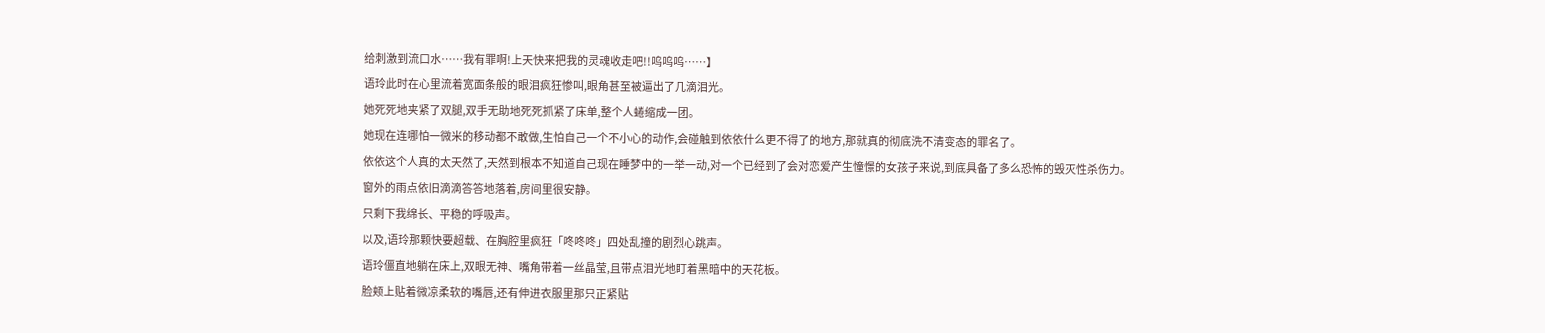给刺激到流口水……我有罪啊!上天快来把我的灵魂收走吧!!呜呜呜……】
语玲此时在心里流着宽面条般的眼泪疯狂惨叫,眼角甚至被逼出了几滴泪光。
她死死地夹紧了双腿,双手无助地死死抓紧了床单,整个人蜷缩成一团。
她现在连哪怕一微米的移动都不敢做,生怕自己一个不小心的动作,会碰触到依依什么更不得了的地方,那就真的彻底洗不清变态的罪名了。
依依这个人真的太天然了,天然到根本不知道自己现在睡梦中的一举一动,对一个已经到了会对恋爱产生憧憬的女孩子来说,到底具备了多么恐怖的毁灭性杀伤力。
窗外的雨点依旧滴滴答答地落着,房间里很安静。
只剩下我绵长、平稳的呼吸声。
以及,语玲那颗快要超载、在胸腔里疯狂「咚咚咚」四处乱撞的剧烈心跳声。
语玲僵直地躺在床上,双眼无神、嘴角带着一丝晶莹,且带点泪光地盯着黑暗中的天花板。
脸颊上贴着微凉柔软的嘴唇,还有伸进衣服里那只正紧贴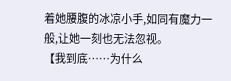着她腰腹的冰凉小手,如同有魔力一般,让她一刻也无法忽视。
【我到底……为什么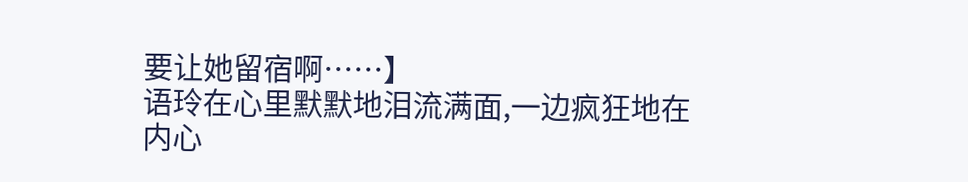要让她留宿啊……】
语玲在心里默默地泪流满面,一边疯狂地在内心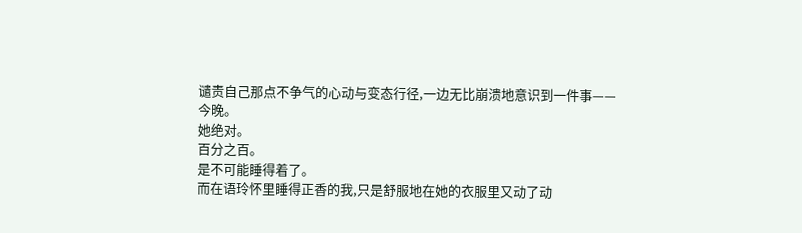谴责自己那点不争气的心动与变态行径,一边无比崩溃地意识到一件事——
今晚。
她绝对。
百分之百。
是不可能睡得着了。
而在语玲怀里睡得正香的我,只是舒服地在她的衣服里又动了动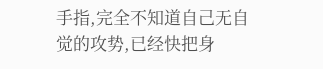手指,完全不知道自己无自觉的攻势,已经快把身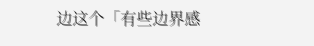边这个「有些边界感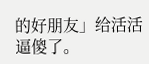的好朋友」给活活逼傻了。